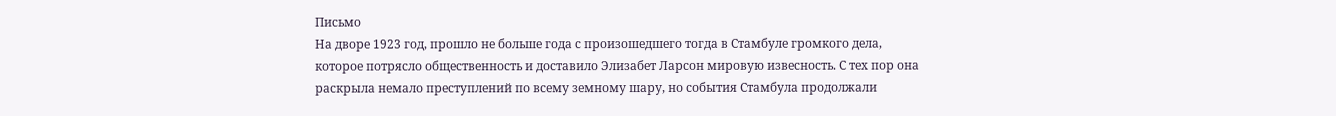Письмо
На дворе 1923 год, прошло не больше года с произошедшего тогда в Стамбуле громкого дела, которое потрясло общественность и доставило Элизабет Ларсон мировую извесность. С тех пор она раскрыла немало преступлений по всему земному шару, но события Стамбула продолжали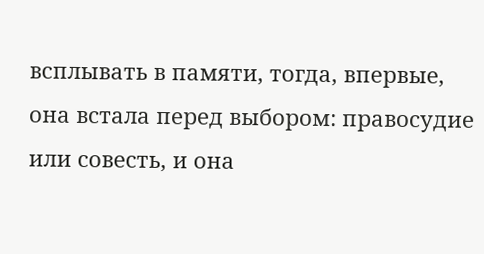всплывать в памяти, тогда, впервые, она встала перед выбором: правосудие или совесть, и она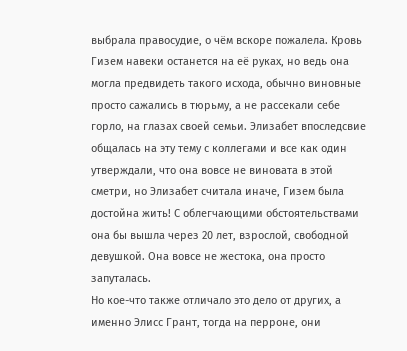выбрала правосудие, о чём вскоре пожалела. Кровь Гизем навеки останется на её руках, но ведь она могла предвидеть такого исхода, обычно виновные просто сажались в тюрьму, а не рассекали себе горло, на глазах своей семьи. Элизабет впоследсвие общалась на эту тему с коллегами и все как один утверждали, что она вовсе не виновата в этой сметри, но Элизабет считала иначе, Гизем была достойна жить! С облегчающими обстоятельствами она бы вышла через 20 лет, взрослой, свободной девушкой. Она вовсе не жестока, она просто запуталась.
Но кое-что также отличало это дело от других, а именно Элисс Грант, тогда на перроне, они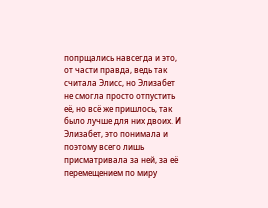попрщались навсегда и это, от части правда, ведь так считала Элисс, но Элизабет не смогла просто отпустить её, но всё же пришлось, так было лучше для них двоих. И Элизабет, это понимала и поэтому всего лишь присматривала за ней, за её перемещением по миру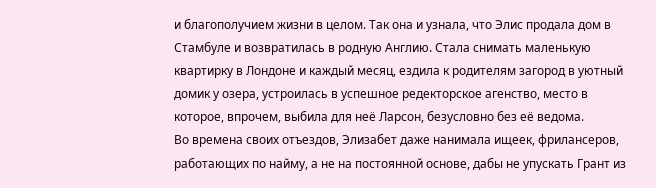и благополучием жизни в целом. Так она и узнала, что Элис продала дом в Стамбуле и возвратилась в родную Англию. Стала снимать маленькую квартирку в Лондоне и каждый месяц, ездила к родителям загород в уютный домик у озера, устроилась в успешное редекторское агенство, место в которое, впрочем, выбила для неё Ларсон, безусловно без её ведома.
Во времена своих отъездов, Элизабет даже нанимала ищеек, фрилансеров, работающих по найму, а не на постоянной основе, дабы не упускать Грант из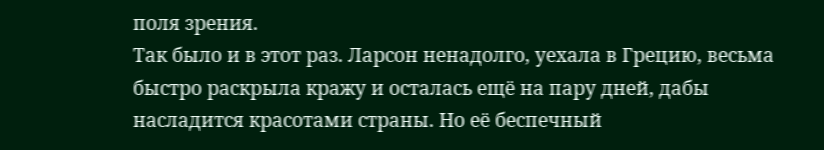поля зрения.
Так было и в этот раз. Ларсон ненадолго, уехала в Грецию, весьма быстро раскрыла кражу и осталась ещё на пару дней, дабы насладится красотами страны. Но её беспечный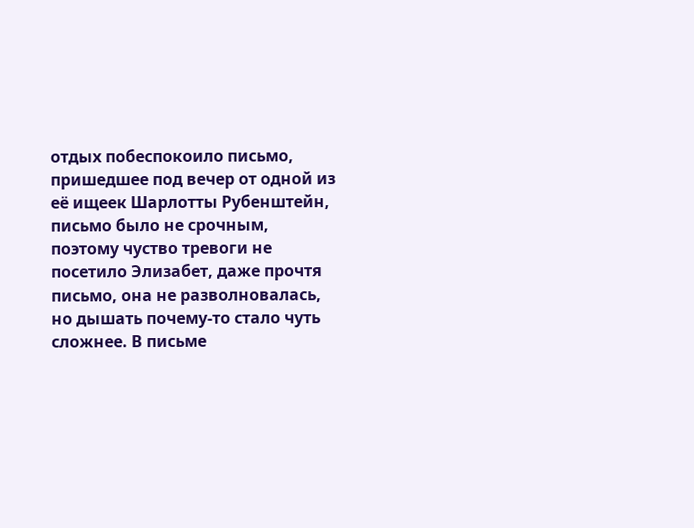отдых побеспокоило письмо, пришедшее под вечер от одной из её ищеек Шарлотты Рубенштейн, письмо было не срочным, поэтому чуство тревоги не посетило Элизабет, даже прочтя письмо, она не разволновалась, но дышать почему-то стало чуть сложнее. В письме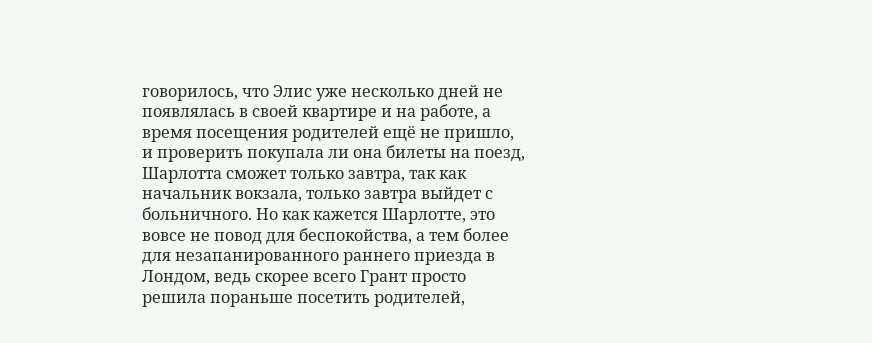говорилось, что Элис уже несколько дней не появлялась в своей квартире и на работе, а время посещения родителей ещё не пришло, и проверить покупала ли она билеты на поезд, Шарлотта сможет только завтра, так как начальник вокзала, только завтра выйдет с больничного. Но как кажется Шарлотте, это вовсе не повод для беспокойства, а тем более для незапанированного раннего приезда в Лондом, ведь скорее всего Грант просто решила пораньше посетить родителей,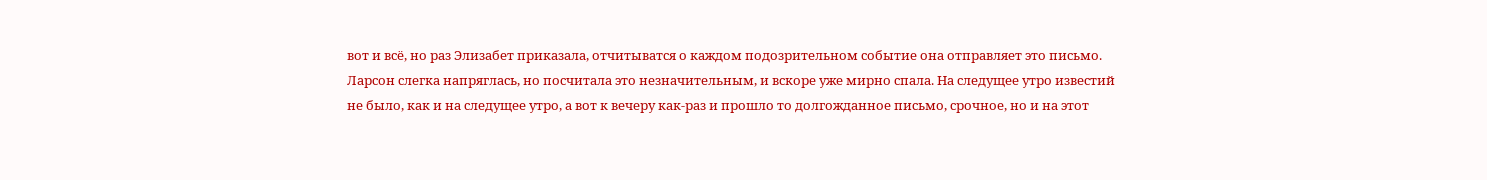вот и всё, но раз Элизабет приказала, отчитыватся о каждом подозрительном событие она отправляет это письмо.
Ларсон слегка напряглась, но посчитала это незначительным, и вскоре уже мирно спала. На следущее утро известий не было, как и на следущее утро, а вот к вечеру как-раз и прошло то долгожданное письмо, срочное, но и на этот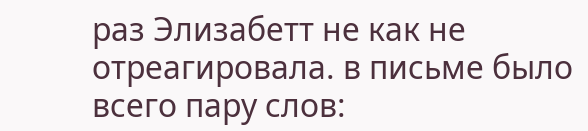раз Элизабетт не как не отреагировала. в письме было всего пару слов: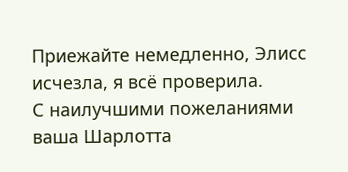Приежайте немедленно, Элисс исчезла, я всё проверила.
С наилучшими пожеланиями
ваша Шарлотта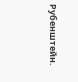Рубенштейн.